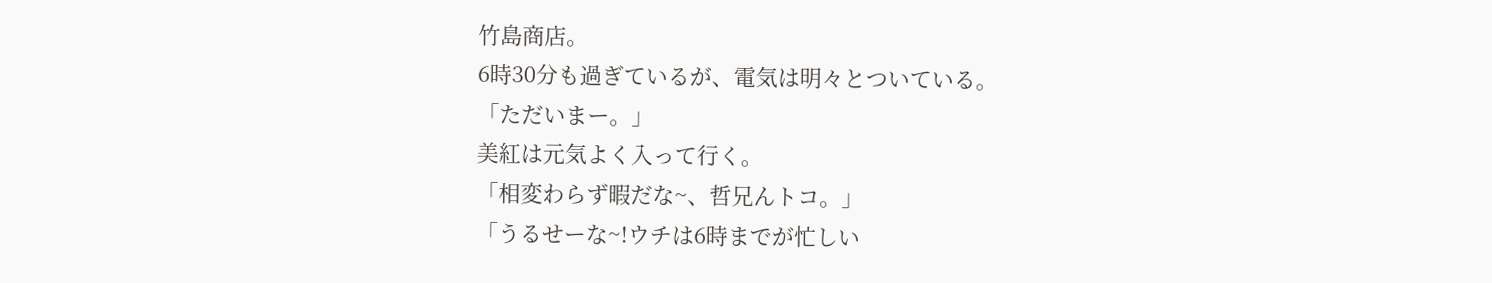竹島商店。
6時30分も過ぎているが、電気は明々とついている。
「ただいまー。」
美紅は元気よく入って行く。
「相変わらず暇だな~、哲兄んトコ。」
「うるせーな~!ウチは6時までが忙しい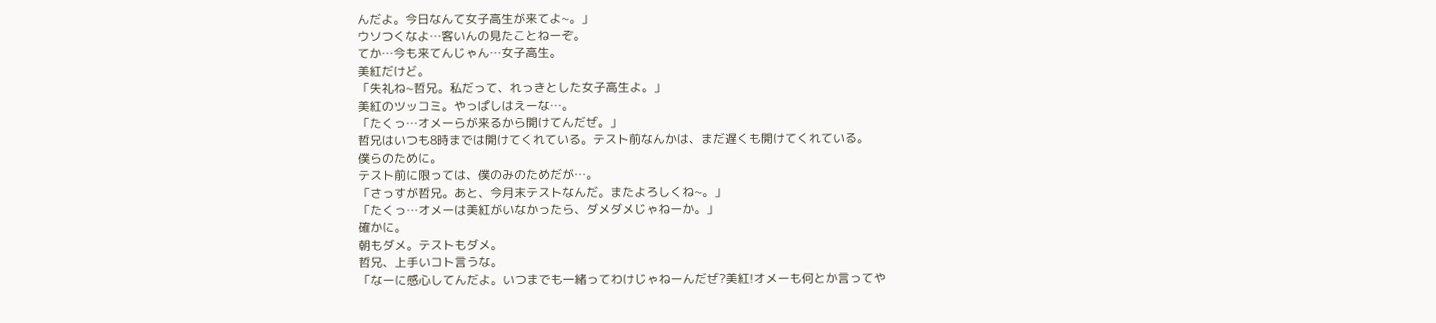んだよ。今日なんて女子高生が来てよ~。」
ウソつくなよ…客いんの見たことねーぞ。
てか…今も来てんじゃん…女子高生。
美紅だけど。
「失礼ね~哲兄。私だって、れっきとした女子高生よ。」
美紅のツッコミ。やっぱしはえーな…。
「たくっ…オメーらが来るから開けてんだぜ。」
哲兄はいつも8時までは開けてくれている。テスト前なんかは、まだ遅くも開けてくれている。
僕らのために。
テスト前に限っては、僕のみのためだが…。
「さっすが哲兄。あと、今月末テストなんだ。またよろしくね~。」
「たくっ…オメーは美紅がいなかったら、ダメダメじゃねーか。」
確かに。
朝もダメ。テストもダメ。
哲兄、上手いコト言うな。
「なーに感心してんだよ。いつまでも一緒ってわけじゃねーんだぜ?美紅!オメーも何とか言ってや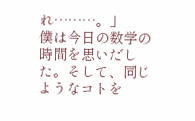れ………。」
僕は今日の数学の時間を思いだした。そして、同じようなコトを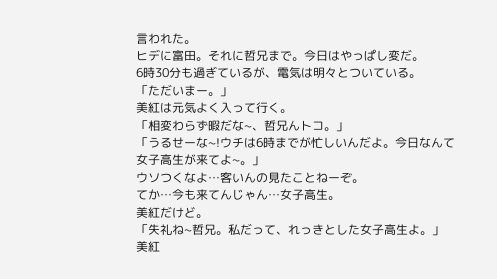言われた。
ヒデに富田。それに哲兄まで。今日はやっぱし変だ。
6時30分も過ぎているが、電気は明々とついている。
「ただいまー。」
美紅は元気よく入って行く。
「相変わらず暇だな~、哲兄んトコ。」
「うるせーな~!ウチは6時までが忙しいんだよ。今日なんて女子高生が来てよ~。」
ウソつくなよ…客いんの見たことねーぞ。
てか…今も来てんじゃん…女子高生。
美紅だけど。
「失礼ね~哲兄。私だって、れっきとした女子高生よ。」
美紅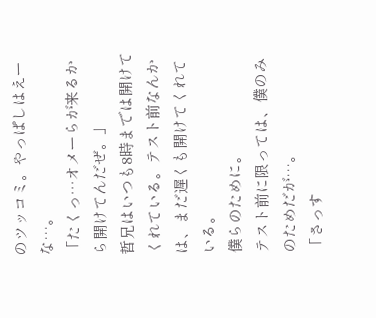のツッコミ。やっぱしはえーな…。
「たくっ…オメーらが来るから開けてんだぜ。」
哲兄はいつも8時までは開けてくれている。テスト前なんかは、まだ遅くも開けてくれている。
僕らのために。
テスト前に限っては、僕のみのためだが…。
「さっす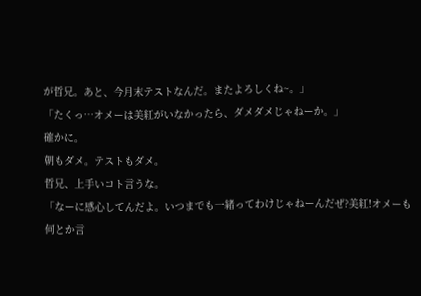が哲兄。あと、今月末テストなんだ。またよろしくね~。」
「たくっ…オメーは美紅がいなかったら、ダメダメじゃねーか。」
確かに。
朝もダメ。テストもダメ。
哲兄、上手いコト言うな。
「なーに感心してんだよ。いつまでも一緒ってわけじゃねーんだぜ?美紅!オメーも何とか言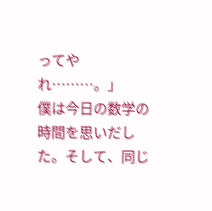ってやれ………。」
僕は今日の数学の時間を思いだした。そして、同じ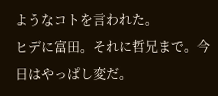ようなコトを言われた。
ヒデに富田。それに哲兄まで。今日はやっぱし変だ。